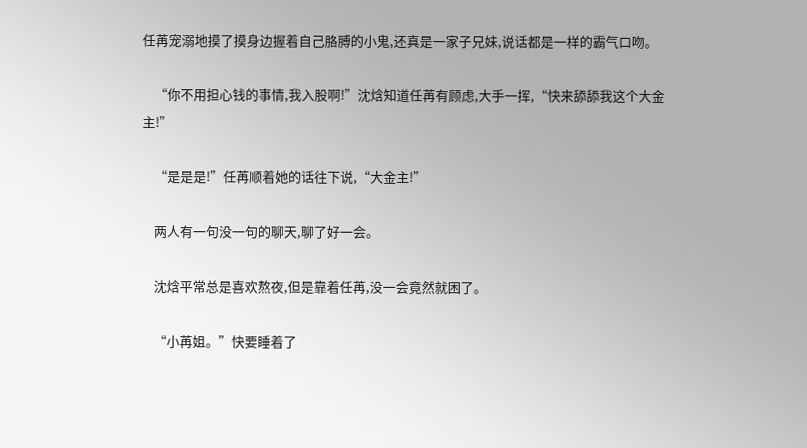任苒宠溺地摸了摸身边握着自己胳膊的小鬼,还真是一家子兄妹,说话都是一样的霸气口吻。

    “你不用担心钱的事情,我入股啊!”沈焓知道任苒有顾虑,大手一挥,“快来舔舔我这个大金主!”

    “是是是!”任苒顺着她的话往下说,“大金主!”

    两人有一句没一句的聊天,聊了好一会。

    沈焓平常总是喜欢熬夜,但是靠着任苒,没一会竟然就困了。

    “小苒姐。”快要睡着了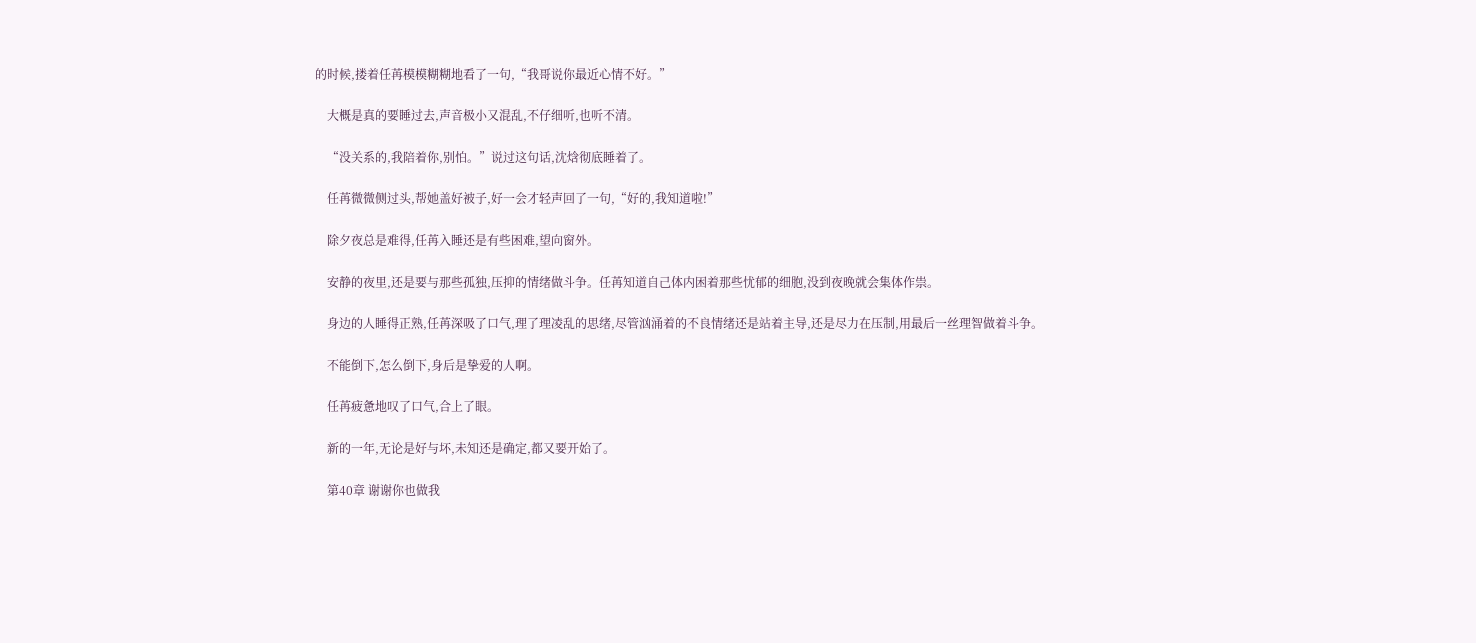的时候,搂着任苒模模糊糊地看了一句,“我哥说你最近心情不好。”

    大概是真的要睡过去,声音极小又混乱,不仔细听,也听不清。

    “没关系的,我陪着你,别怕。”说过这句话,沈焓彻底睡着了。

    任苒微微侧过头,帮她盖好被子,好一会才轻声回了一句,“好的,我知道啦!”

    除夕夜总是难得,任苒入睡还是有些困难,望向窗外。

    安静的夜里,还是要与那些孤独,压抑的情绪做斗争。任苒知道自己体内困着那些忧郁的细胞,没到夜晚就会集体作祟。

    身边的人睡得正熟,任苒深吸了口气,理了理凌乱的思绪,尽管汹涌着的不良情绪还是站着主导,还是尽力在压制,用最后一丝理智做着斗争。

    不能倒下,怎么倒下,身后是挚爱的人啊。

    任苒疲惫地叹了口气,合上了眼。

    新的一年,无论是好与坏,未知还是确定,都又要开始了。

    第40章 谢谢你也做我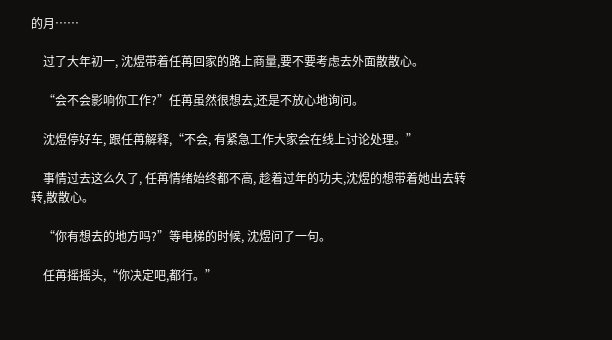的月……

    过了大年初一, 沈煜带着任苒回家的路上商量,要不要考虑去外面散散心。

    “会不会影响你工作?”任苒虽然很想去,还是不放心地询问。

    沈煜停好车, 跟任苒解释,“不会, 有紧急工作大家会在线上讨论处理。”

    事情过去这么久了, 任苒情绪始终都不高, 趁着过年的功夫,沈煜的想带着她出去转转,散散心。

    “你有想去的地方吗?”等电梯的时候, 沈煜问了一句。

    任苒摇摇头,“你决定吧,都行。”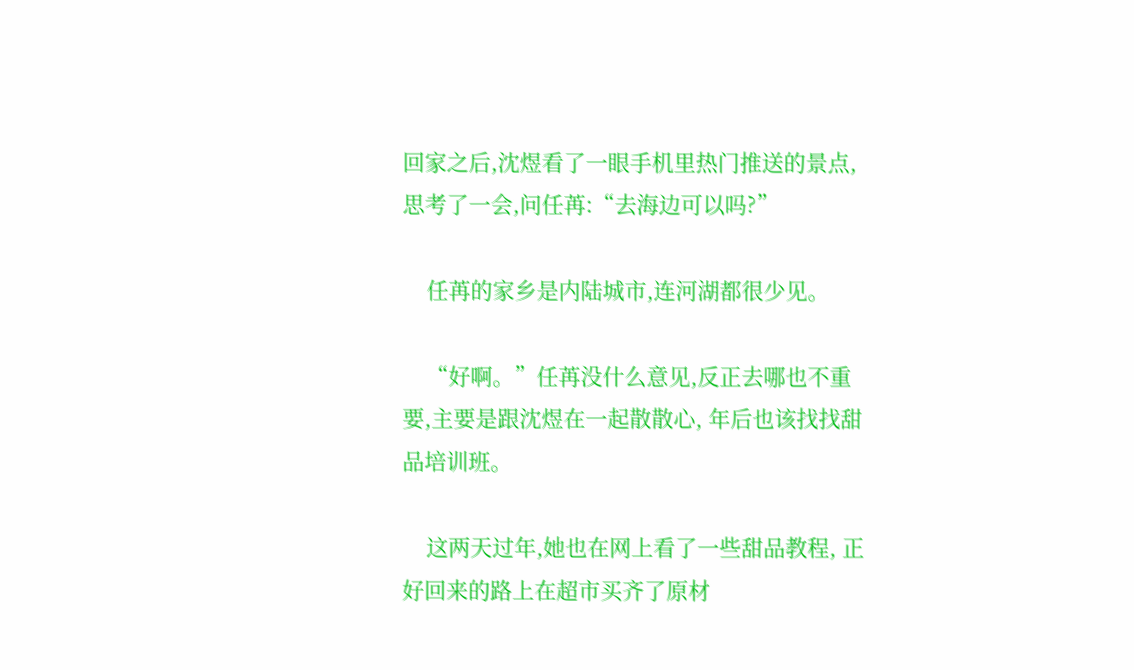回家之后,沈煜看了一眼手机里热门推送的景点,思考了一会,问任苒:“去海边可以吗?”

    任苒的家乡是内陆城市,连河湖都很少见。

    “好啊。”任苒没什么意见,反正去哪也不重要,主要是跟沈煜在一起散散心, 年后也该找找甜品培训班。

    这两天过年,她也在网上看了一些甜品教程, 正好回来的路上在超市买齐了原材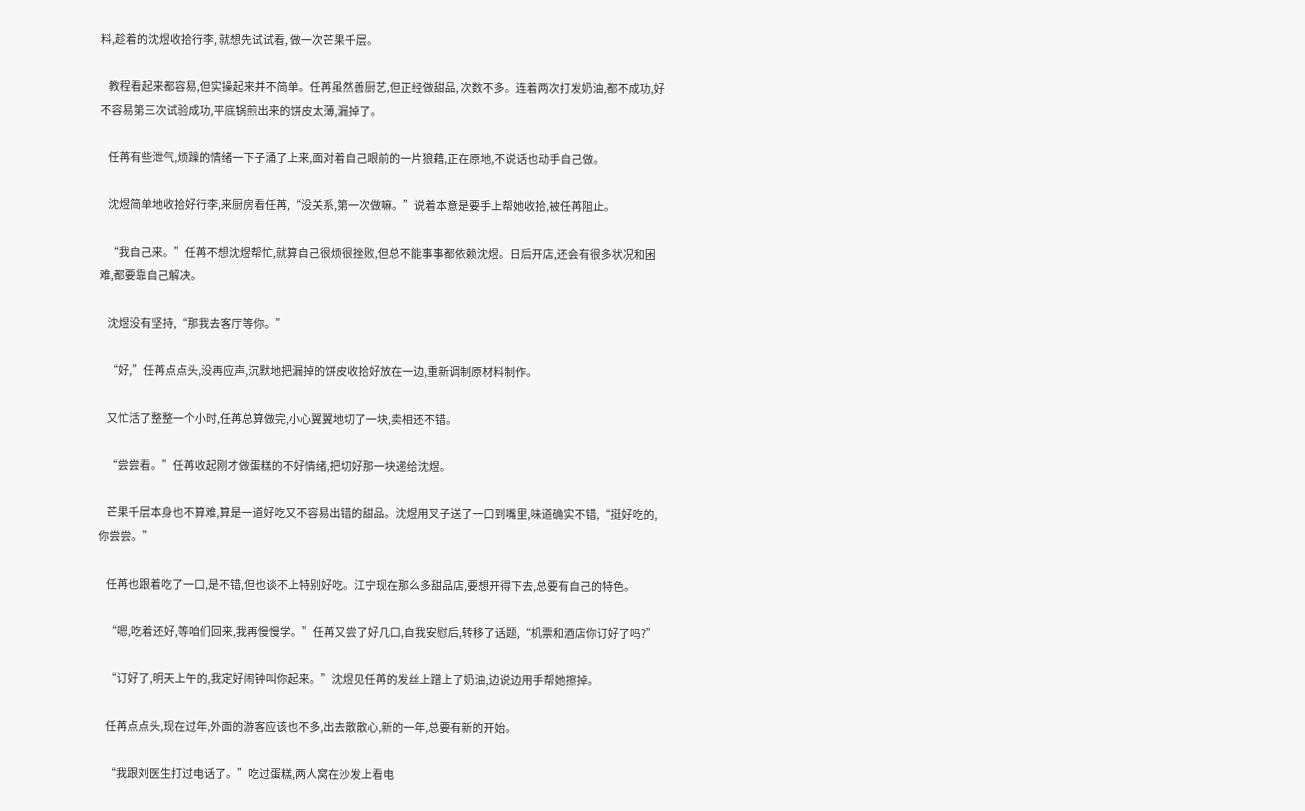料,趁着的沈煜收拾行李, 就想先试试看, 做一次芒果千层。

    教程看起来都容易,但实操起来并不简单。任苒虽然善厨艺,但正经做甜品, 次数不多。连着两次打发奶油,都不成功,好不容易第三次试验成功,平底锅煎出来的饼皮太薄,漏掉了。

    任苒有些泄气,烦躁的情绪一下子涌了上来,面对着自己眼前的一片狼藉,正在原地,不说话也动手自己做。

    沈煜简单地收拾好行李,来厨房看任苒,“没关系,第一次做嘛。”说着本意是要手上帮她收拾,被任苒阻止。

    “我自己来。”任苒不想沈煜帮忙,就算自己很烦很挫败,但总不能事事都依赖沈煜。日后开店,还会有很多状况和困难,都要靠自己解决。

    沈煜没有坚持,“那我去客厅等你。”

    “好,”任苒点点头,没再应声,沉默地把漏掉的饼皮收拾好放在一边,重新调制原材料制作。

    又忙活了整整一个小时,任苒总算做完,小心翼翼地切了一块,卖相还不错。

    “尝尝看。”任苒收起刚才做蛋糕的不好情绪,把切好那一块递给沈煜。

    芒果千层本身也不算难,算是一道好吃又不容易出错的甜品。沈煜用叉子送了一口到嘴里,味道确实不错,“挺好吃的,你尝尝。”

    任苒也跟着吃了一口,是不错,但也谈不上特别好吃。江宁现在那么多甜品店,要想开得下去,总要有自己的特色。

    “嗯,吃着还好,等咱们回来,我再慢慢学。”任苒又尝了好几口,自我安慰后,转移了话题,“机票和酒店你订好了吗?”

    “订好了,明天上午的,我定好闹钟叫你起来。”沈煜见任苒的发丝上蹭上了奶油,边说边用手帮她擦掉。

    任苒点点头,现在过年,外面的游客应该也不多,出去散散心,新的一年,总要有新的开始。

    “我跟刘医生打过电话了。”吃过蛋糕,两人窝在沙发上看电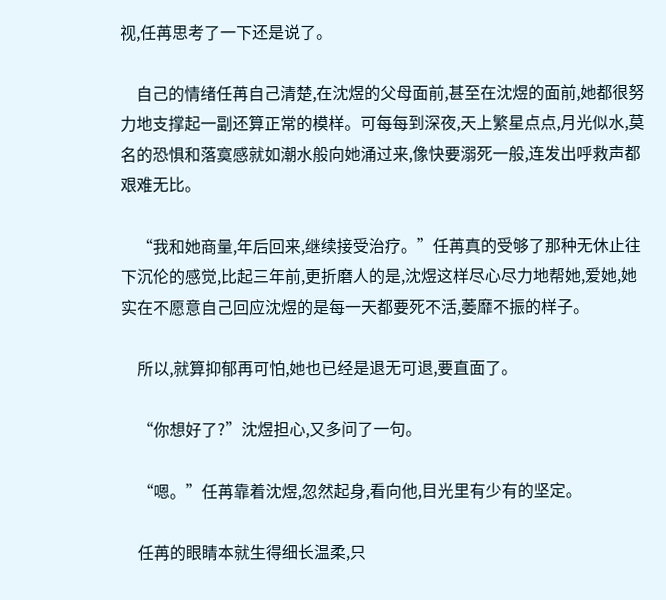视,任苒思考了一下还是说了。

    自己的情绪任苒自己清楚,在沈煜的父母面前,甚至在沈煜的面前,她都很努力地支撑起一副还算正常的模样。可每每到深夜,天上繁星点点,月光似水,莫名的恐惧和落寞感就如潮水般向她涌过来,像快要溺死一般,连发出呼救声都艰难无比。

    “我和她商量,年后回来,继续接受治疗。”任苒真的受够了那种无休止往下沉伦的感觉,比起三年前,更折磨人的是,沈煜这样尽心尽力地帮她,爱她,她实在不愿意自己回应沈煜的是每一天都要死不活,萎靡不振的样子。

    所以,就算抑郁再可怕,她也已经是退无可退,要直面了。

    “你想好了?”沈煜担心,又多问了一句。

    “嗯。”任苒靠着沈煜,忽然起身,看向他,目光里有少有的坚定。

    任苒的眼睛本就生得细长温柔,只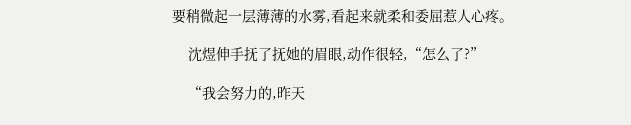要稍微起一层薄薄的水雾,看起来就柔和委屈惹人心疼。

    沈煜伸手抚了抚她的眉眼,动作很轻,“怎么了?”

    “我会努力的,昨天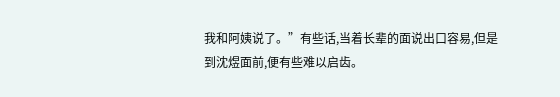我和阿姨说了。”有些话,当着长辈的面说出口容易,但是到沈煜面前,便有些难以启齿。